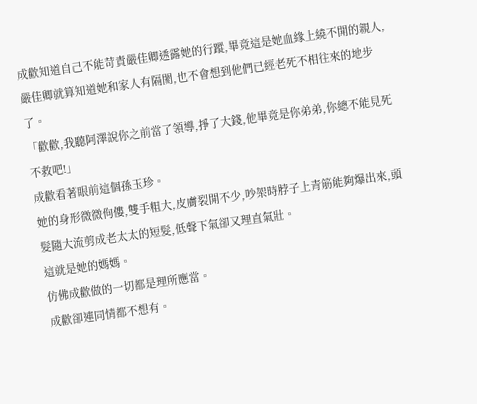成歡知道自己不能苛責嚴佳卿透露她的行蹤,畢竟這是她血緣上繞不開的親人,嚴佳卿就算知道她和家人有隔閡,也不會想到他們已經老死不相往來的地步了。
「歡歡,我聽阿澤說你之前當了領導,掙了大錢,他畢竟是你弟弟,你總不能見死不救吧!」
成歡看著眼前這個孫玉珍。
她的身形微微佝僂,雙手粗大,皮膚裂開不少,吵架時脖子上青筋能夠爆出來,頭髮隨大流剪成老太太的短髮,低聲下氣卻又理直氣壯。
這就是她的媽媽。
仿佛成歡做的一切都是理所應當。
成歡卻連同情都不想有。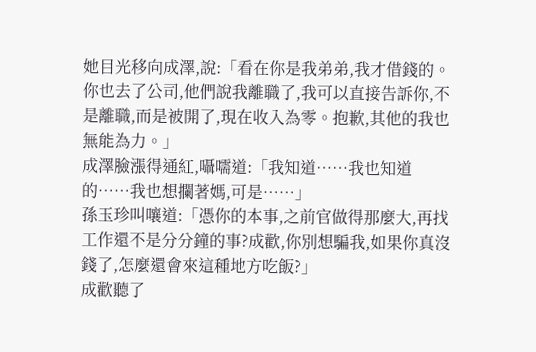她目光移向成澤,說:「看在你是我弟弟,我才借錢的。你也去了公司,他們說我離職了,我可以直接告訴你,不是離職,而是被開了,現在收入為零。抱歉,其他的我也無能為力。」
成澤臉漲得通紅,囁嚅道:「我知道……我也知道的……我也想攔著媽,可是……」
孫玉珍叫嚷道:「憑你的本事,之前官做得那麼大,再找工作還不是分分鐘的事?成歡,你別想騙我,如果你真沒錢了,怎麼還會來這種地方吃飯?」
成歡聽了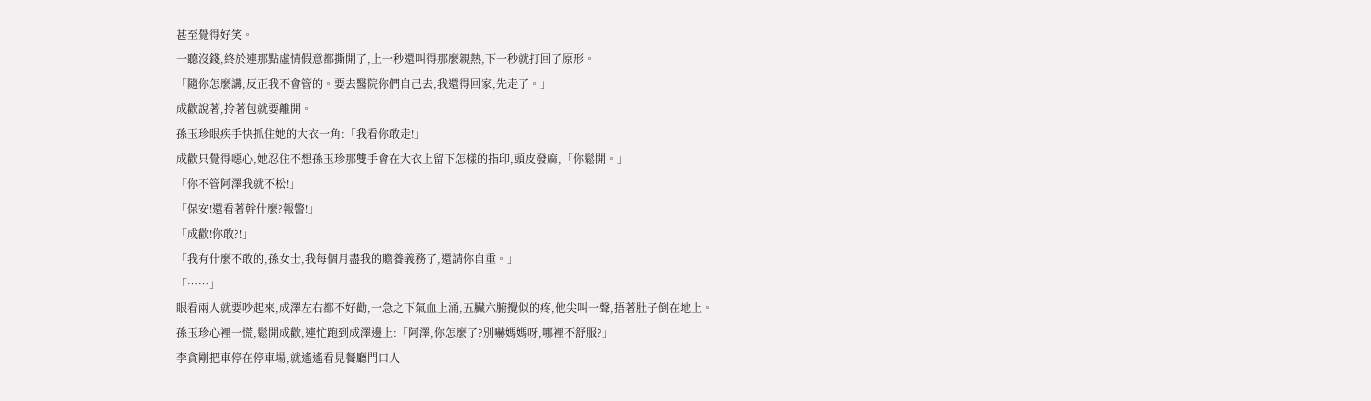甚至覺得好笑。
一聽沒錢,終於連那點虛情假意都撕開了,上一秒還叫得那麼親熱,下一秒就打回了原形。
「隨你怎麼講,反正我不會管的。要去醫院你們自己去,我還得回家,先走了。」
成歡說著,拎著包就要離開。
孫玉珍眼疾手快抓住她的大衣一角:「我看你敢走!」
成歡只覺得噁心,她忍住不想孫玉珍那雙手會在大衣上留下怎樣的指印,頭皮發麻,「你鬆開。」
「你不管阿澤我就不松!」
「保安!還看著幹什麼?報警!」
「成歡!你敢?!」
「我有什麼不敢的,孫女士,我每個月盡我的贍養義務了,還請你自重。」
「……」
眼看兩人就要吵起來,成澤左右都不好勸,一急之下氣血上涌,五臟六腑攪似的疼,他尖叫一聲,捂著肚子倒在地上。
孫玉珍心裡一慌,鬆開成歡,連忙跑到成澤邊上:「阿澤,你怎麼了?別嚇媽媽呀,哪裡不舒服?」
李貪剛把車停在停車場,就遙遙看見餐廳門口人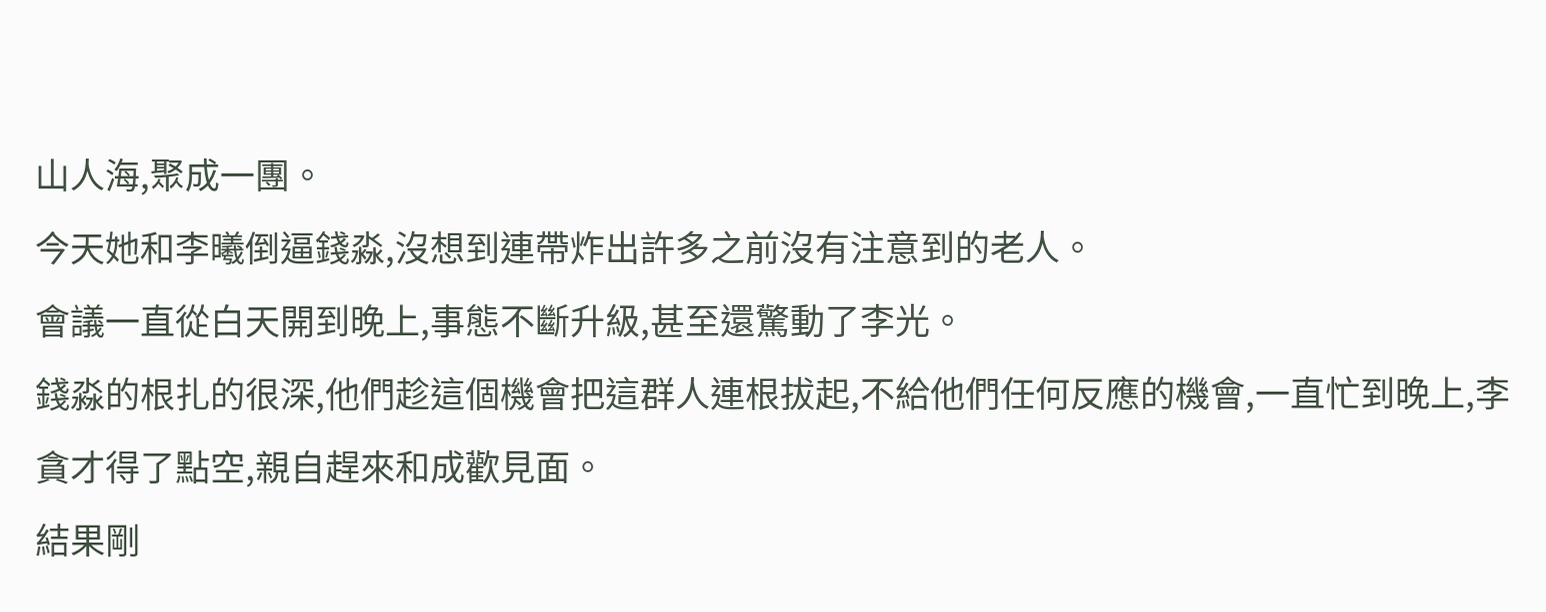山人海,聚成一團。
今天她和李曦倒逼錢淼,沒想到連帶炸出許多之前沒有注意到的老人。
會議一直從白天開到晚上,事態不斷升級,甚至還驚動了李光。
錢淼的根扎的很深,他們趁這個機會把這群人連根拔起,不給他們任何反應的機會,一直忙到晚上,李貪才得了點空,親自趕來和成歡見面。
結果剛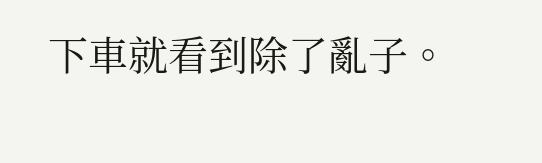下車就看到除了亂子。